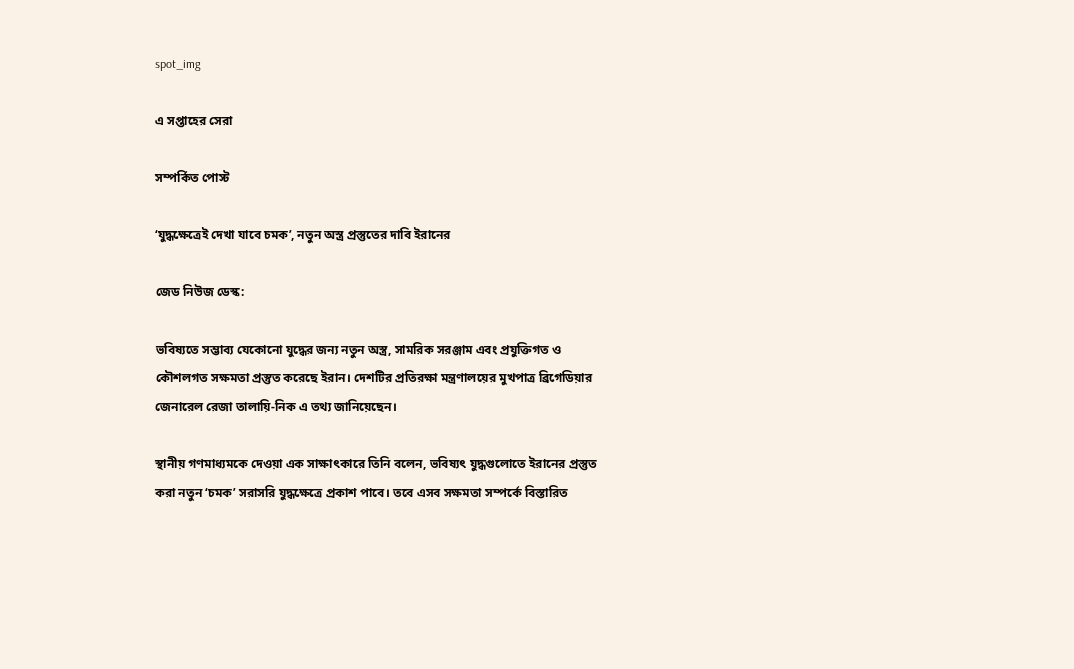spot_img

এ সপ্তাহের সেরা

সম্পর্কিত পোস্ট

‘যুদ্ধক্ষেত্রেই দেখা যাবে চমক’, নতুন অস্ত্র প্রস্তুতের দাবি ইরানের

জেড নিউজ ডেস্ক:

ভবিষ্যতে সম্ভাব্য যেকোনো যুদ্ধের জন্য নতুন অস্ত্র, সামরিক সরঞ্জাম এবং প্রযুক্তিগত ও কৌশলগত সক্ষমতা প্রস্তুত করেছে ইরান। দেশটির প্রতিরক্ষা মন্ত্রণালয়ের মুখপাত্র ব্রিগেডিয়ার জেনারেল রেজা তালায়ি-নিক এ তথ্য জানিয়েছেন।

স্থানীয় গণমাধ্যমকে দেওয়া এক সাক্ষাৎকারে তিনি বলেন, ভবিষ্যৎ যুদ্ধগুলোতে ইরানের প্রস্তুত করা নতুন ‘চমক’ সরাসরি যুদ্ধক্ষেত্রে প্রকাশ পাবে। তবে এসব সক্ষমতা সম্পর্কে বিস্তারিত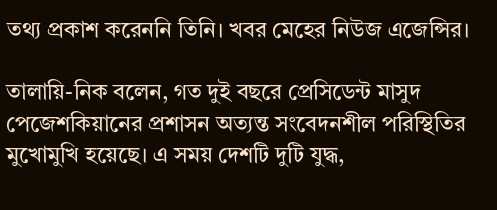তথ্য প্রকাশ করেননি তিনি। খবর মেহের নিউজ এজেন্সির।

তালায়ি-নিক বলেন, গত দুই বছরে প্রেসিডেন্ট মাসুদ পেজেশকিয়ানের প্রশাসন অত্যন্ত সংবেদনশীল পরিস্থিতির মুখোমুখি হয়েছে। এ সময় দেশটি দুটি যুদ্ধ,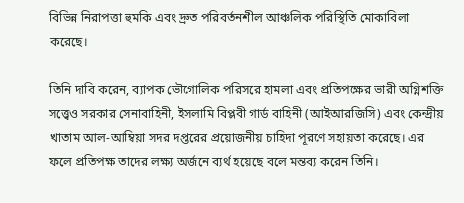বিভিন্ন নিরাপত্তা হুমকি এবং দ্রুত পরিবর্তনশীল আঞ্চলিক পরিস্থিতি মোকাবিলা করেছে।

তিনি দাবি করেন, ব্যাপক ভৌগোলিক পরিসরে হামলা এবং প্রতিপক্ষের ভারী অগ্নিশক্তি সত্ত্বেও সরকার সেনাবাহিনী, ইসলামি বিপ্লবী গার্ড বাহিনী (আইআরজিসি) এবং কেন্দ্রীয় খাতাম আল-আম্বিয়া সদর দপ্তরের প্রয়োজনীয় চাহিদা পূরণে সহায়তা করেছে। এর ফলে প্রতিপক্ষ তাদের লক্ষ্য অর্জনে ব্যর্থ হয়েছে বলে মন্তব্য করেন তিনি।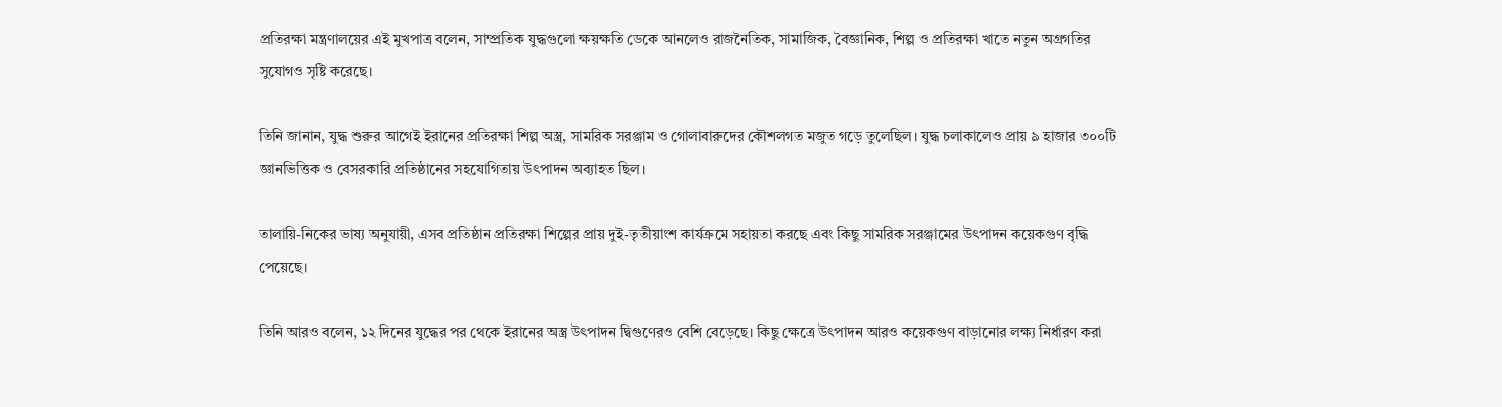প্রতিরক্ষা মন্ত্রণালয়ের এই মুখপাত্র বলেন, সাম্প্রতিক যুদ্ধগুলো ক্ষয়ক্ষতি ডেকে আনলেও রাজনৈতিক, সামাজিক, বৈজ্ঞানিক, শিল্প ও প্রতিরক্ষা খাতে নতুন অগ্রগতির সুযোগও সৃষ্টি করেছে।

তিনি জানান, যুদ্ধ শুরুর আগেই ইরানের প্রতিরক্ষা শিল্প অস্ত্র, সামরিক সরঞ্জাম ও গোলাবারুদের কৌশলগত মজুত গড়ে তুলেছিল। যুদ্ধ চলাকালেও প্রায় ৯ হাজার ৩০০টি জ্ঞানভিত্তিক ও বেসরকারি প্রতিষ্ঠানের সহযোগিতায় উৎপাদন অব্যাহত ছিল।

তালায়ি-নিকের ভাষ্য অনুযায়ী, এসব প্রতিষ্ঠান প্রতিরক্ষা শিল্পের প্রায় দুই-তৃতীয়াংশ কার্যক্রমে সহায়তা করছে এবং কিছু সামরিক সরঞ্জামের উৎপাদন কয়েকগুণ বৃদ্ধি পেয়েছে।

তিনি আরও বলেন, ১২ দিনের যুদ্ধের পর থেকে ইরানের অস্ত্র উৎপাদন দ্বিগুণেরও বেশি বেড়েছে। কিছু ক্ষেত্রে উৎপাদন আরও কয়েকগুণ বাড়ানোর লক্ষ্য নির্ধারণ করা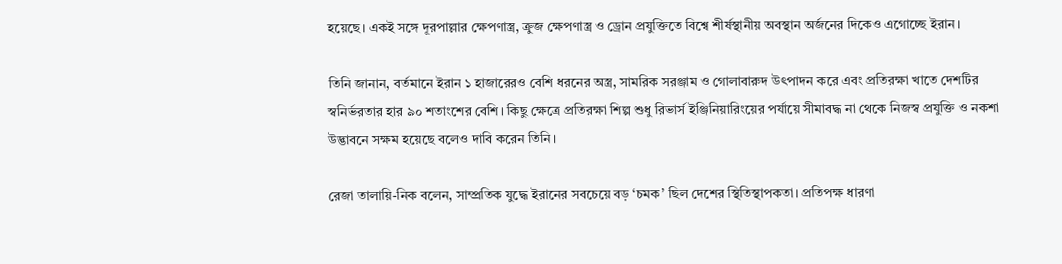হয়েছে। একই সঙ্গে দূরপাল্লার ক্ষেপণাস্ত্র, ক্রুজ ক্ষেপণাস্ত্র ও ড্রোন প্রযুক্তিতে বিশ্বে শীর্ষস্থানীয় অবস্থান অর্জনের দিকেও এগোচ্ছে ইরান।

তিনি জানান, বর্তমানে ইরান ১ হাজারেরও বেশি ধরনের অস্ত্র, সামরিক সরঞ্জাম ও গোলাবারুদ উৎপাদন করে এবং প্রতিরক্ষা খাতে দেশটির স্বনির্ভরতার হার ৯০ শতাংশের বেশি। কিছু ক্ষেত্রে প্রতিরক্ষা শিল্প শুধু রিভার্স ইঞ্জিনিয়ারিংয়ের পর্যায়ে সীমাবদ্ধ না থেকে নিজস্ব প্রযুক্তি ও নকশা উদ্ভাবনে সক্ষম হয়েছে বলেও দাবি করেন তিনি।

রেজা তালায়ি-নিক বলেন, সাম্প্রতিক যুদ্ধে ইরানের সবচেয়ে বড় ‘চমক’ ছিল দেশের স্থিতিস্থাপকতা। প্রতিপক্ষ ধারণা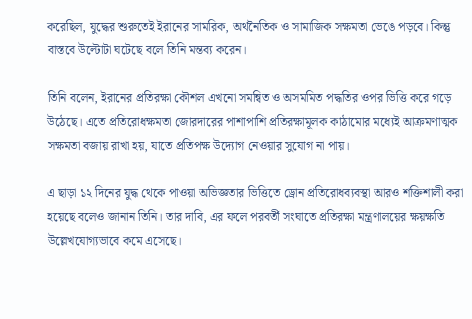করেছিল, যুদ্ধের শুরুতেই ইরানের সামরিক, অর্থনৈতিক ও সামাজিক সক্ষমতা ভেঙে পড়বে। কিন্তু বাস্তবে উল্টোটা ঘটেছে বলে তিনি মন্তব্য করেন।

তিনি বলেন, ইরানের প্রতিরক্ষা কৌশল এখনো সমন্বিত ও অসমমিত পদ্ধতির ওপর ভিত্তি করে গড়ে উঠেছে। এতে প্রতিরোধক্ষমতা জোরদারের পাশাপাশি প্রতিরক্ষামূলক কাঠামোর মধ্যেই আক্রমণাত্মক সক্ষমতা বজায় রাখা হয়, যাতে প্রতিপক্ষ উদ্যোগ নেওয়ার সুযোগ না পায়।

এ ছাড়া ১২ দিনের যুদ্ধ থেকে পাওয়া অভিজ্ঞতার ভিত্তিতে ড্রোন প্রতিরোধব্যবস্থা আরও শক্তিশালী করা হয়েছে বলেও জানান তিনি। তার দাবি, এর ফলে পরবর্তী সংঘাতে প্রতিরক্ষা মন্ত্রণালয়ের ক্ষয়ক্ষতি উল্লেখযোগ্যভাবে কমে এসেছে।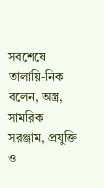সবশেষে তালায়ি-নিক বলেন, অস্ত্র, সামরিক সরঞ্জাম, প্রযুক্তি ও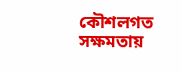কৌশলগত সক্ষমতায়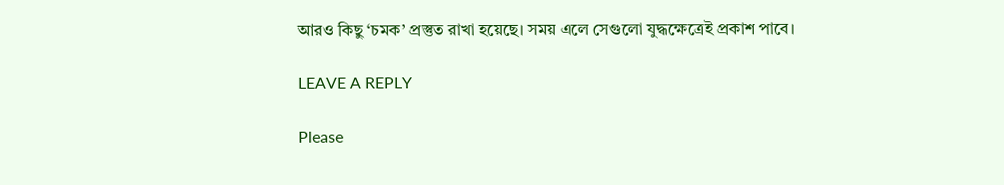আরও কিছু ‘চমক’ প্রস্তুত রাখা হয়েছে। সময় এলে সেগুলো যুদ্ধক্ষেত্রেই প্রকাশ পাবে।

LEAVE A REPLY

Please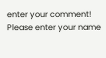enter your comment!
Please enter your name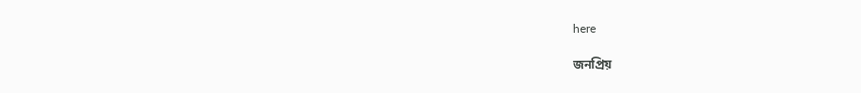here

জনপ্রিয়